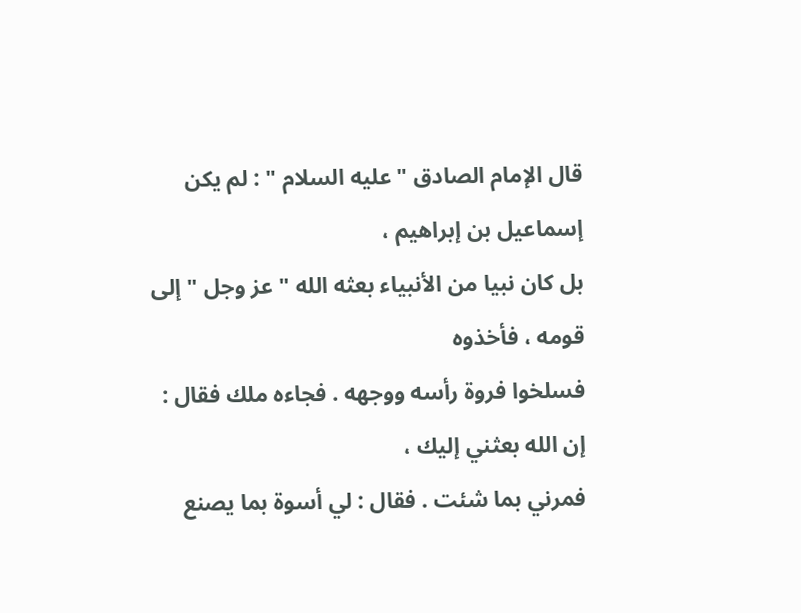قال الإمام الصادق " عليه السلام " : لم يكن إسماعيل بن إبراهيم ،
بل كان نبيا من الأنبياء بعثه الله " عز وجل " إلى قومه ، فأخذوه
فسلخوا فروة رأسه ووجهه . فجاءه ملك فقال : إن الله بعثني إليك ،
فمرني بما شئت . فقال : لي أسوة بما يصنع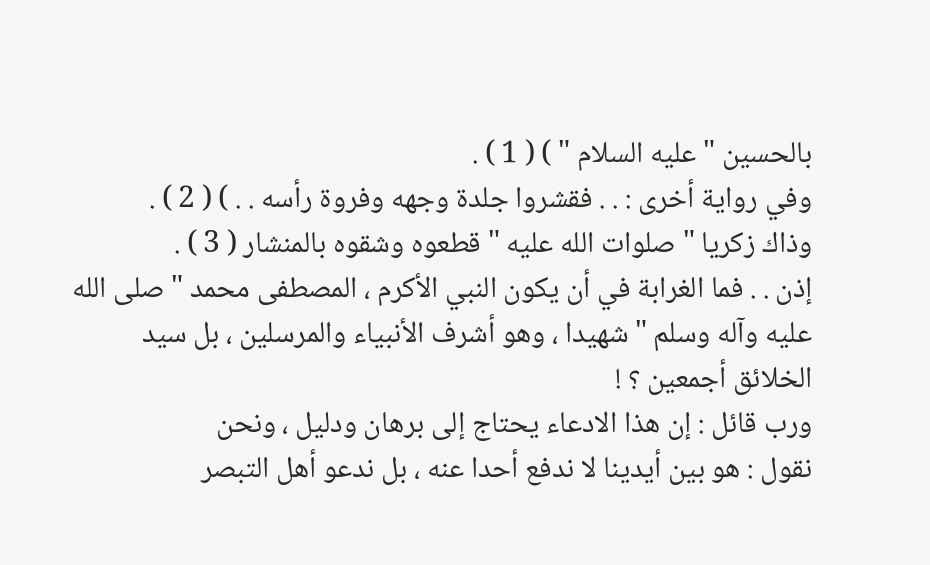بالحسين " عليه السلام " ) ( 1 ) .
وفي رواية أخرى : . . فقشروا جلدة وجهه وفروة رأسه . . ) ( 2 ) .
وذاك زكريا " صلوات الله عليه " قطعوه وشقوه بالمنشار ( 3 ) .
إذن . . فما الغرابة في أن يكون النبي الأكرم ، المصطفى محمد " صلى الله
عليه وآله وسلم " شهيدا ، وهو أشرف الأنبياء والمرسلين ، بل سيد
الخلائق أجمعين ؟ !
ورب قائل : إن هذا الادعاء يحتاج إلى برهان ودليل ، ونحن
نقول : هو بين أيدينا لا ندفع أحدا عنه ، بل ندعو أهل التبصر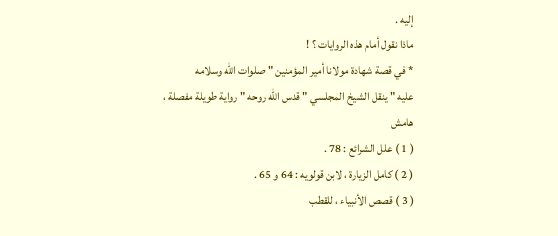إليه .
ماذا نقول أمام هذه الروايات ؟ !
* في قصة شهادة مولانا أمير المؤمنين " صلوات الله وسلامه
عليه " ينقل الشيخ المجلسي " قدس الله روحه " رواية طويلة مفصلة ،
هامش
( 1 ) علل الشرائع : 78 .
( 2 ) كامل الزيارة ، لابن قولويه : 64 و 65 .
( 3 ) قصص الأنبياء ، للقطب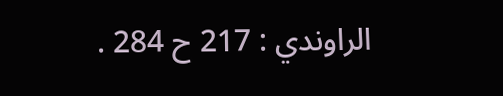الراوندي : 217 ح 284 .